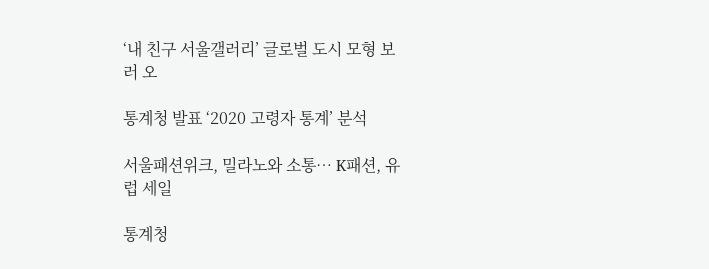‘내 친구 서울갤러리’ 글로벌 도시 모형 보러 오

통계청 발표 ‘2020 고령자 통계’ 분석

서울패션위크, 밀라노와 소통… K패션, 유럽 세일

통계청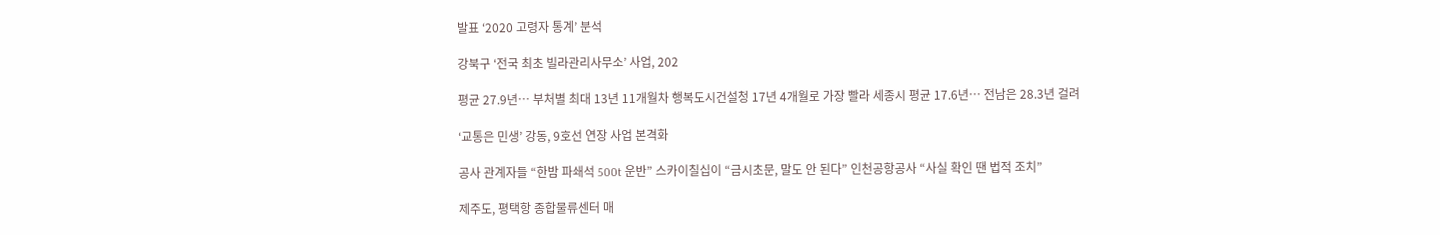발표 ‘2020 고령자 통계’ 분석

강북구 ‘전국 최초 빌라관리사무소’ 사업, 202

평균 27.9년… 부처별 최대 13년 11개월차 행복도시건설청 17년 4개월로 가장 빨라 세종시 평균 17.6년… 전남은 28.3년 걸려

‘교통은 민생’ 강동, 9호선 연장 사업 본격화

공사 관계자들 “한밤 파쇄석 500t 운반” 스카이칠십이 “금시초문, 말도 안 된다” 인천공항공사 “사실 확인 땐 법적 조치”

제주도, 평택항 종합물류센터 매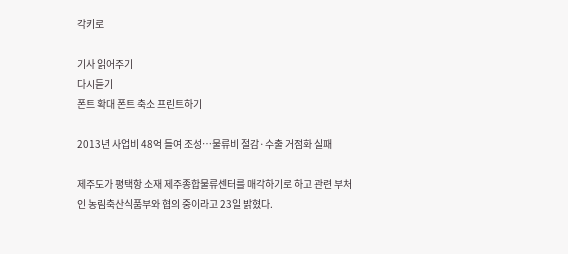각키로

기사 읽어주기
다시듣기
폰트 확대 폰트 축소 프린트하기

2013년 사업비 48억 들여 조성…물류비 절감·수출 거점화 실패

제주도가 평택항 소재 제주종합물류센터를 매각하기로 하고 관련 부처인 농림축산식품부와 협의 중이라고 23일 밝혔다.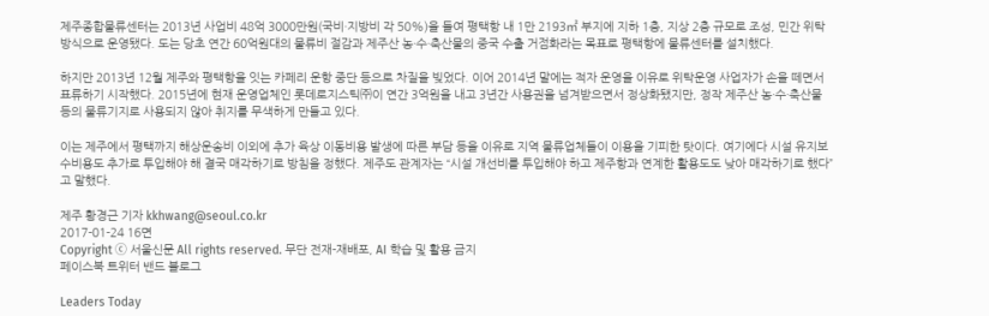제주종합물류센터는 2013년 사업비 48억 3000만원(국비·지방비 각 50%)을 들여 평택항 내 1만 2193㎡ 부지에 지하 1층, 지상 2층 규모로 조성, 민간 위탁 방식으로 운영됐다. 도는 당초 연간 60억원대의 물류비 절감과 제주산 농·수·축산물의 중국 수출 거점화라는 목표로 평택항에 물류센터를 설치했다.

하지만 2013년 12월 제주와 평택항을 잇는 카페리 운항 중단 등으로 차질을 빚었다. 이어 2014년 말에는 적자 운영을 이유로 위탁운영 사업자가 손을 떼면서 표류하기 시작했다. 2015년에 현재 운영업체인 롯데로지스틱㈜이 연간 3억원을 내고 3년간 사용권을 넘겨받으면서 정상화됐지만, 정작 제주산 농·수·축산물 등의 물류기지로 사용되지 않아 취지를 무색하게 만들고 있다.

이는 제주에서 평택까지 해상운송비 이외에 추가 육상 이동비용 발생에 따른 부담 등을 이유로 지역 물류업체들이 이용을 기피한 탓이다. 여기에다 시설 유지보수비용도 추가로 투입해야 해 결국 매각하기로 방침을 정했다. 제주도 관계자는 “시설 개선비를 투입해야 하고 제주항과 연계한 활용도도 낮아 매각하기로 했다”고 말했다.

제주 황경근 기자 kkhwang@seoul.co.kr
2017-01-24 16면
Copyright ⓒ 서울신문 All rights reserved. 무단 전재-재배포, AI 학습 및 활용 금지
페이스북 트위터 밴드 블로그

Leaders Today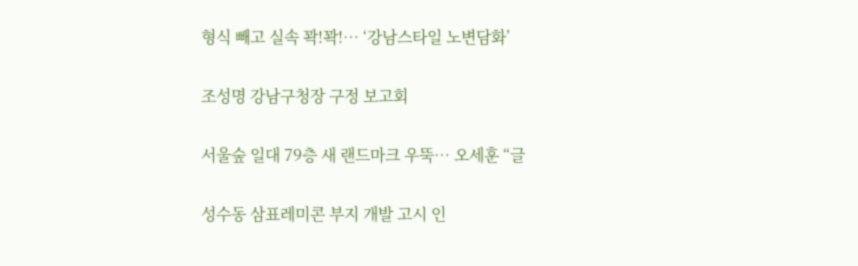형식 빼고 실속 꽉!꽉!… ‘강남스타일 노변담화’

조성명 강남구청장 구정 보고회

서울숲 일대 79층 새 랜드마크 우뚝… 오세훈 “글

성수동 삼표레미콘 부지 개발 고시 인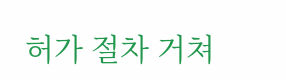허가 절차 거쳐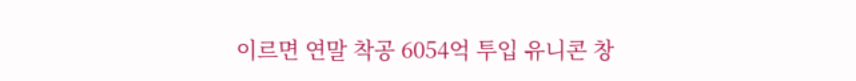이르면 연말 착공 6054억 투입 유니콘 창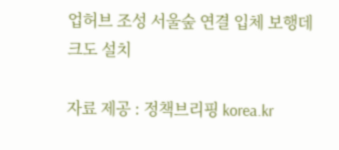업허브 조성 서울숲 연결 입체 보행데크도 설치

자료 제공 : 정책브리핑 korea.kr